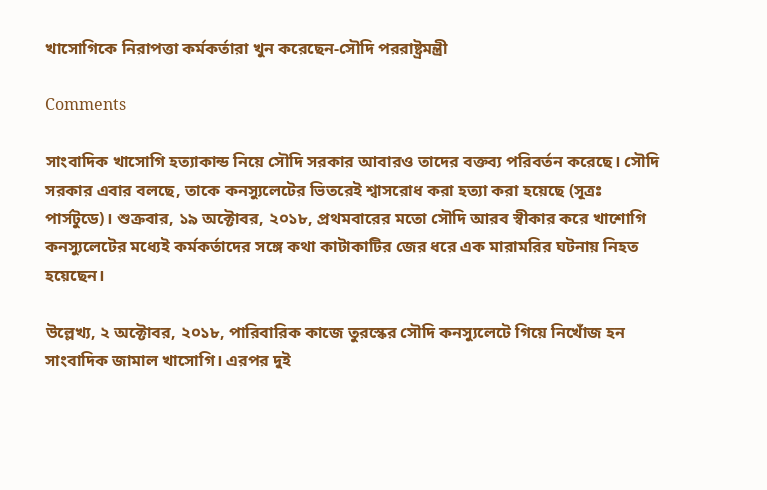খাসোগিকে নিরাপত্তা কর্মকর্তারা খুন করেছেন-সৌদি পররাষ্ট্রমন্ত্রী

Comments

সাংবাদিক খাসোগি হত্যাকান্ড নিয়ে সৌদি সরকার আবারও তাদের বক্তব্য পরিবর্তন করেছে। সৌদি সরকার এবার বলছে, তাকে কনস্যুলেটের ভিতরেই শ্বাসরোধ করা হত্যা করা হয়েছে (সূত্রঃ পার্সটুডে)। শুক্রবার, ১৯ অক্টোবর, ২০১৮, প্রথমবারের মতো সৌদি আরব স্বীকার করে খাশোগি কনস্যুলেটের মধ্যেই কর্মকর্তাদের সঙ্গে কথা কাটাকাটির জের ধরে এক মারামরির ঘটনায় নিহত হয়েছেন।

উল্লেখ্য, ২ অক্টোবর, ২০১৮, পারিবারিক কাজে তুরস্কের সৌদি কনস্যুলেটে গিয়ে নিখোঁজ হন সাংবাদিক জামাল খাসোগি। এরপর দুই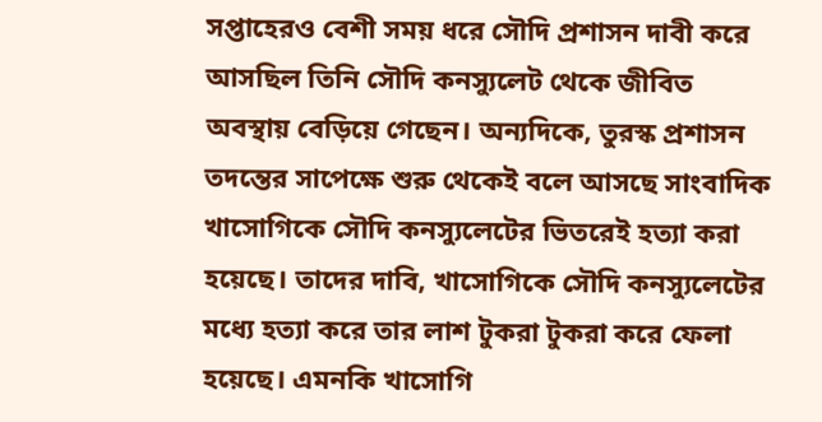সপ্তাহেরও বেশী সময় ধরে সৌদি প্রশাসন দাবী করে আসছিল তিনি সৌদি কনস্যুলেট থেকে জীবিত অবস্থায় বেড়িয়ে গেছেন। অন্যদিকে, তুরস্ক প্রশাসন তদন্তের সাপেক্ষে শুরু থেকেই বলে আসছে সাংবাদিক খাসোগিকে সৌদি কনস্যুলেটের ভিতরেই হত্যা করা হয়েছে। তাদের দাবি, খাসোগিকে সৌদি কনস্যুলেটের মধ্যে হত্যা করে তার লাশ টুকরা টুকরা করে ফেলা হয়েছে। এমনকি খাসোগি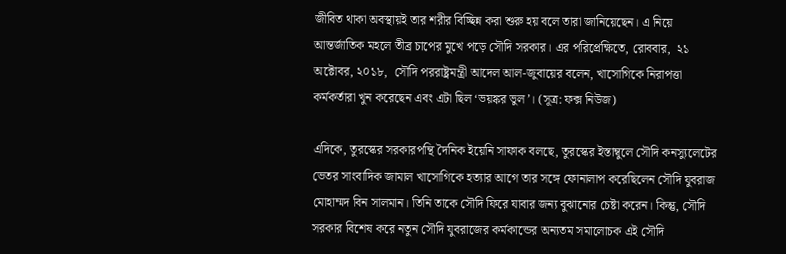জীবিত থাকা অবস্থায়ই তার শরীর বিচ্ছিন্ন করা শুরু হয় বলে তারা জানিয়েছেন। এ নিয়ে আন্তর্জাতিক মহলে তীব্র চাপের মুখে পড়ে সৌদি সরকার। এর পরিপ্রেক্ষিতে, রোববার,  ২১ অক্টোবর, ২০১৮,  সৌদি পররাষ্ট্রমন্ত্রী আদেল আল-জুবায়ের বলেন, খাসোগিকে নিরাপত্তা কর্মকর্তারা খুন করেছেন এবং এটা ছিল ‘ভয়ঙ্কর ভুল’। (সূত্র: ফক্স নিউজ)

এদিকে, তুরস্কের সরকারপন্থি দৈনিক ইয়েনি সাফাক বলছে, তুরস্কের ইস্তাম্বুলে সৌদি কনস্যুলেটের ভেতর সাংবাদিক জামাল খাসোগিকে হত্যার আগে তার সঙ্গে ফোনালাপ করেছিলেন সৌদি যুবরাজ মোহাম্মদ বিন সালমান। তিনি তাকে সৌদি ফিরে যাবার জন্য বুঝানোর চেষ্টা করেন। কিন্তু, সৌদি সরকার বিশেষ করে নতুন সৌদি যুবরাজের কর্মকান্ডের অন্যতম সমালোচক এই সৌদি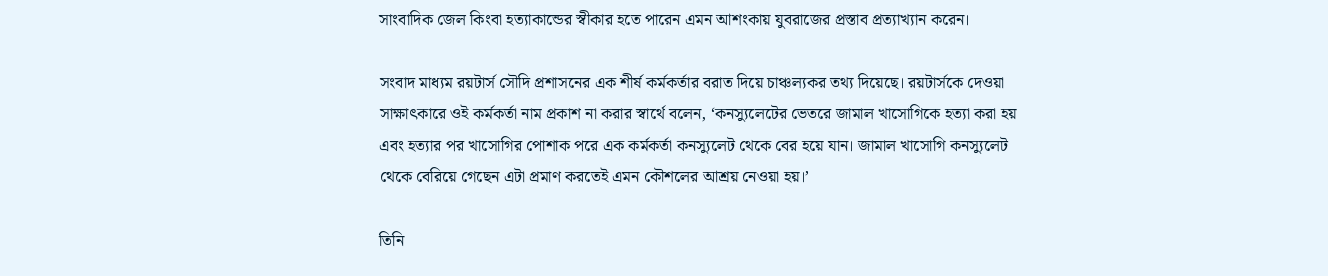সাংবাদিক জেল কিংবা হত্যাকান্ডের স্বীকার হতে পারেন এমন আশংকায় যুবরাজের প্রস্তাব প্রত্যাখ্যান করেন।

সংবাদ মাধ্যম রয়টার্স সৌদি প্রশাসনের এক শীর্ষ কর্মকর্তার বরাত দিয়ে চাঞ্চল্যকর তথ্য দিয়েছে। রয়টার্সকে দেওয়া সাক্ষাৎকারে ওই কর্মকর্তা নাম প্রকাশ না করার স্বার্থে বলেন, ‘কনস্যুলেটের ভেতরে জামাল খাসোগিকে হত্যা করা হয় এবং হত্যার পর খাসোগির পোশাক পরে এক কর্মকর্তা কনস্যুলেট থেকে বের হয়ে যান। জামাল খাসোগি কনস্যুলেট থেকে বেরিয়ে গেছেন এটা প্রমাণ করতেই এমন কৌশলের আশ্রয় নেওয়া হয়।’

তিনি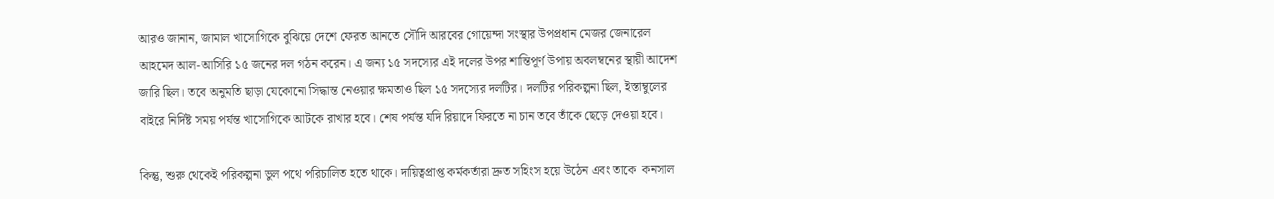আরও জানান, জামাল খাসোগিকে বুঝিয়ে দেশে ফেরত আনতে সৌদি আরবের গোয়েন্দা সংস্থার উপপ্রধান মেজর জেনারেল আহমেদ আল-আসিরি ১৫ জনের দল গঠন করেন। এ জন্য ১৫ সদস্যের এই দলের উপর শান্তিপূর্ণ উপায় অবলম্বনের স্থায়ী আদেশ জারি ছিল। তবে অনুমতি ছাড়া যেকোনো সিদ্ধান্ত নেওয়ার ক্ষমতাও ছিল ১৫ সদস্যের দলটির। দলটির পরিকল্পনা ছিল, ইস্তাম্বুলের বাইরে নির্দিষ্ট সময় পর্যন্ত খাসোগিকে আটকে রাখার হবে। শেষ পর্যন্ত যদি রিয়াদে ফিরতে না চান তবে তাঁকে ছেড়ে দেওয়া হবে।

কিন্তু, শুরু থেকেই পরিকল্পনা ভুল পথে পরিচালিত হতে থাকে। দায়িত্বপ্রাপ্ত কর্মকর্তারা দ্রুত সহিংস হয়ে উঠেন এবং তাকে  কনসাল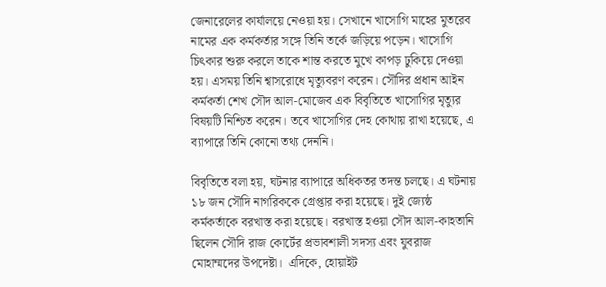জেনারেলের কার্যালয়ে নেওয়া হয়। সেখানে খাসোগি মাহের মুতরেব নামের এক কর্মকর্তার সঙ্গে তিনি তর্কে জড়িয়ে পড়েন। খাসোগি চিৎকার শুরু করলে তাকে শান্ত করতে মুখে কাপড় ঢুকিয়ে দেওয়া হয়। এসময় তিনি শ্বাসরোধে মৃত্যুবরণ করেন। সৌদির প্রধান আইন কর্মকর্তা শেখ সৌদ আল-মোজেব এক বিবৃতিতে খাসোগির মৃত্যুর বিষয়টি নিশ্চিত করেন। তবে খাসোগির দেহ কোথায় রাখা হয়েছে, এ ব্যাপারে তিনি কোনো তথ্য দেননি।

বিবৃতিতে বলা হয়, ঘটনার ব্যাপারে অধিকতর তদন্ত চলছে। এ ঘটনায় ১৮ জন সৌদি নাগরিককে গ্রেপ্তার করা হয়েছে। দুই জ্যেষ্ঠ কর্মকর্তাকে বরখাস্ত করা হয়েছে। বরখাস্ত হওয়া সৌদ আল-কাহতানি ছিলেন সৌদি রাজ কোর্টের প্রভাবশালী সদস্য এবং যুবরাজ মোহাম্মদের উপদেষ্টা।  এদিকে, হোয়াইট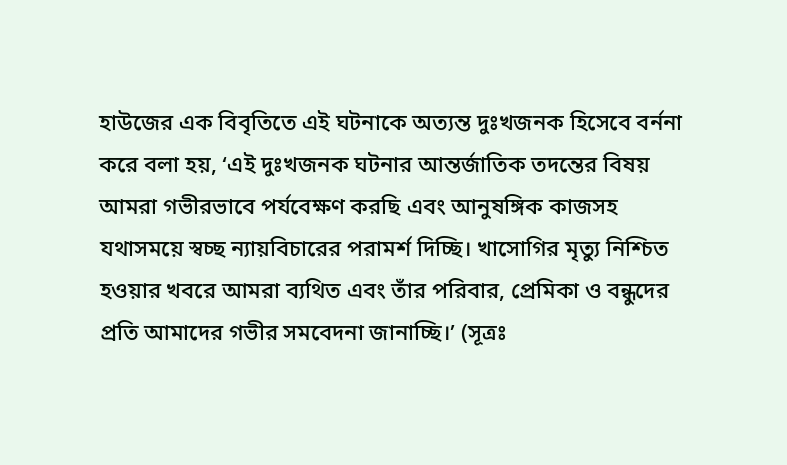হাউজের এক বিবৃতিতে এই ঘটনাকে অত্যন্ত দুঃখজনক হিসেবে বর্ননা করে বলা হয়, ‘এই দুঃখজনক ঘটনার আন্তর্জাতিক তদন্তের বিষয় আমরা গভীরভাবে পর্যবেক্ষণ করছি এবং আনুষঙ্গিক কাজসহ যথাসময়ে স্বচ্ছ ন্যায়বিচারের পরামর্শ দিচ্ছি। খাসোগির মৃত্যু নিশ্চিত হওয়ার খবরে আমরা ব্যথিত এবং তাঁর পরিবার, প্রেমিকা ও বন্ধুদের প্রতি আমাদের গভীর সমবেদনা জানাচ্ছি।’ (সূত্রঃ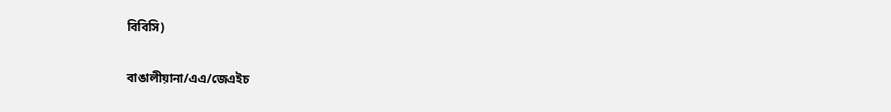বিবিসি)

বাঙালীয়ানা/এএ/জেএইচ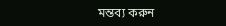মন্তব্য করুন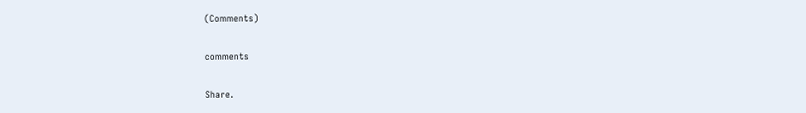(Comments)

comments

Share.